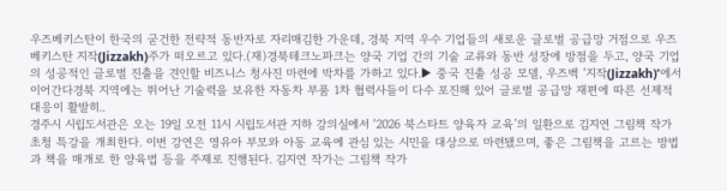우즈베키스탄이 한국의 굳건한 전략적 동반자로 자리매김한 가운데, 경북 지역 우수 기업들의 새로운 글로벌 공급망 거점으로 우즈베키스탄 지작(Jizzakh)주가 떠오르고 있다.(재)경북테크노파크는 양국 기업 간의 기술 교류와 동반 성장에 방점을 두고, 양국 기업의 성공적인 글로벌 진출을 견인할 비즈니스 청사진 마련에 박차를 가하고 있다.▶ 중국 진출 성공 모델, 우즈벡 ‘지작(Jizzakh)’에서 이어간다경북 지역에는 뛰어난 기술력을 보유한 자동차 부품 1차 협력사들이 다수 포진해 있어 글로벌 공급망 재편에 따른 선제적 대응이 활발히..
경주시 시립도서관은 오는 19일 오전 11시 시립도서관 지하 강의실에서 ‘2026 북스타트 양육자 교육’의 일환으로 김지연 그림책 작가 초청 특강을 개최한다. 이번 강연은 영유아 부모와 아동 교육에 관심 있는 시민을 대상으로 마련됐으며, 좋은 그림책을 고르는 방법과 책을 매개로 한 양육법 등을 주제로 진행된다. 김지연 작가는 그림책 작가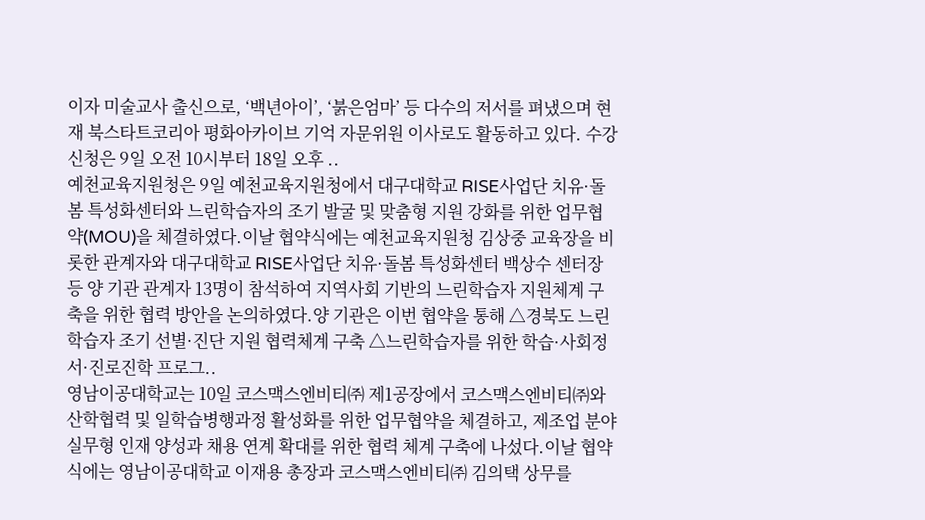이자 미술교사 출신으로, ‘백년아이’, ‘붉은엄마’ 등 다수의 저서를 펴냈으며 현재 북스타트코리아 평화아카이브 기억 자문위원 이사로도 활동하고 있다. 수강 신청은 9일 오전 10시부터 18일 오후 ..
예천교육지원청은 9일 예천교육지원청에서 대구대학교 RISE사업단 치유·돌봄 특성화센터와 느린학습자의 조기 발굴 및 맞춤형 지원 강화를 위한 업무협약(MOU)을 체결하였다.이날 협약식에는 예천교육지원청 김상중 교육장을 비롯한 관계자와 대구대학교 RISE사업단 치유·돌봄 특성화센터 백상수 센터장 등 양 기관 관계자 13명이 참석하여 지역사회 기반의 느린학습자 지원체계 구축을 위한 협력 방안을 논의하였다.양 기관은 이번 협약을 통해 △경북도 느린학습자 조기 선별·진단 지원 협력체계 구축 △느린학습자를 위한 학습·사회정서·진로진학 프로그..
영남이공대학교는 10일 코스맥스엔비티㈜ 제1공장에서 코스맥스엔비티㈜와 산학협력 및 일학습병행과정 활성화를 위한 업무협약을 체결하고, 제조업 분야 실무형 인재 양성과 채용 연계 확대를 위한 협력 체계 구축에 나섰다.이날 협약식에는 영남이공대학교 이재용 총장과 코스맥스엔비티㈜ 김의택 상무를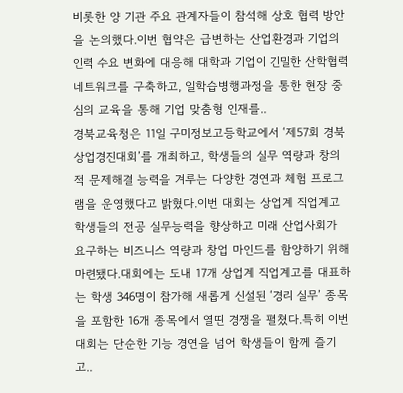비롯한 양 기관 주요 관계자들이 참석해 상호 협력 방안을 논의했다.이번 협약은 급변하는 산업환경과 기업의 인력 수요 변화에 대응해 대학과 기업이 긴밀한 산학협력 네트워크를 구축하고, 일학습병행과정을 통한 현장 중심의 교육을 통해 기업 맞춤형 인재를..
경북교육청은 11일 구미정보고등학교에서 ‘제57회 경북상업경진대회’를 개최하고, 학생들의 실무 역량과 창의적 문제해결 능력을 겨루는 다양한 경연과 체험 프로그램을 운영했다고 밝혔다.이번 대회는 상업계 직업계고 학생들의 전공 실무능력을 향상하고 미래 산업사회가 요구하는 비즈니스 역량과 창업 마인드를 함양하기 위해 마련됐다.대회에는 도내 17개 상업계 직업계고를 대표하는 학생 346명이 참가해 새롭게 신설된 ‘경리 실무’ 종목을 포함한 16개 종목에서 열띤 경쟁을 펼쳤다.특히 이번 대회는 단순한 기능 경연을 넘어 학생들이 함께 즐기고..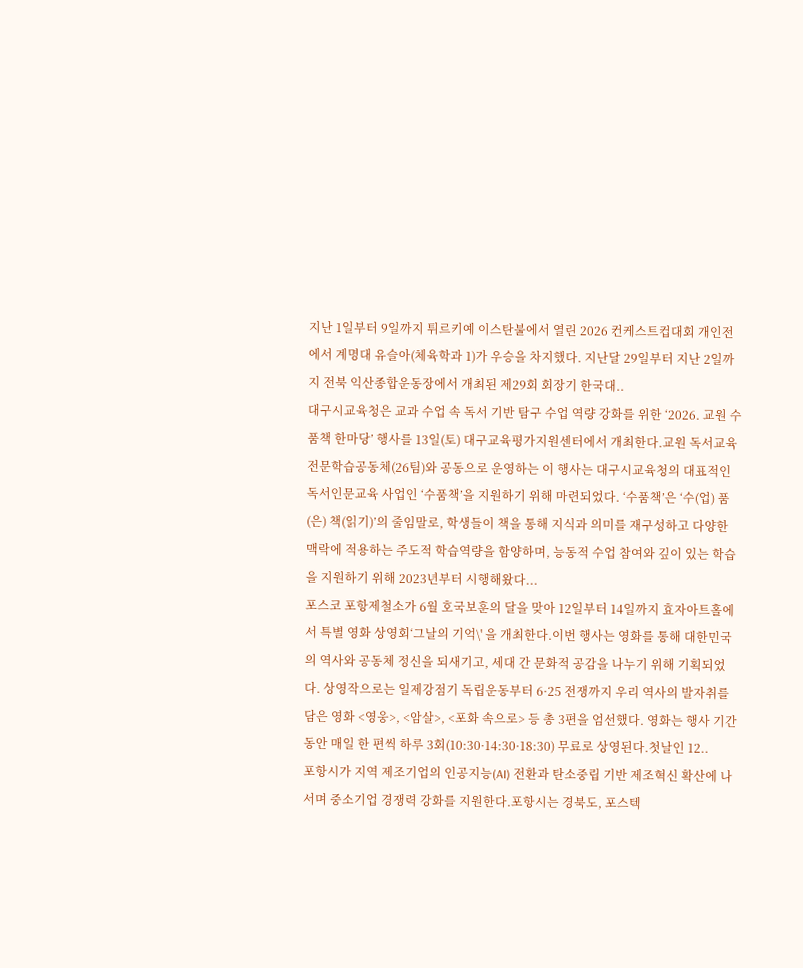지난 1일부터 9일까지 튀르키예 이스탄불에서 열린 2026 컨케스트컵대회 개인전에서 계명대 유슬아(체육학과 1)가 우승을 차지했다. 지난달 29일부터 지난 2일까지 전북 익산종합운동장에서 개최된 제29회 회장기 한국대..
대구시교육청은 교과 수업 속 독서 기반 탐구 수업 역량 강화를 위한 ‘2026. 교원 수품책 한마당’ 행사를 13일(토) 대구교육평가지원센터에서 개최한다.교원 독서교육 전문학습공동체(26팀)와 공동으로 운영하는 이 행사는 대구시교육청의 대표적인 독서인문교육 사업인 ‘수품책’을 지원하기 위해 마련되었다. ‘수품책’은 ‘수(업) 품(은) 책(읽기)’의 줄임말로, 학생들이 책을 통해 지식과 의미를 재구성하고 다양한 맥락에 적용하는 주도적 학습역량을 함양하며, 능동적 수업 참여와 깊이 있는 학습을 지원하기 위해 2023년부터 시행해왔다...
포스코 포항제철소가 6월 호국보훈의 달을 맞아 12일부터 14일까지 효자아트홀에서 특별 영화 상영회‘그날의 기억\' 을 개최한다.이번 행사는 영화를 통해 대한민국의 역사와 공동체 정신을 되새기고, 세대 간 문화적 공감을 나누기 위해 기획되었다. 상영작으로는 일제강점기 독립운동부터 6·25 전쟁까지 우리 역사의 발자취를 담은 영화 <영웅>, <암살>, <포화 속으로> 등 총 3편을 엄선했다. 영화는 행사 기간 동안 매일 한 편씩 하루 3회(10:30·14:30·18:30) 무료로 상영된다.첫날인 12..
포항시가 지역 제조기업의 인공지능(AI) 전환과 탄소중립 기반 제조혁신 확산에 나서며 중소기업 경쟁력 강화를 지원한다.포항시는 경북도, 포스텍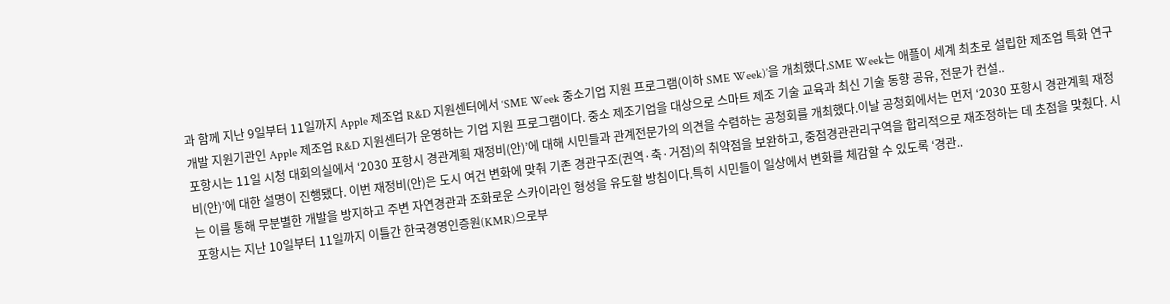과 함께 지난 9일부터 11일까지 Apple 제조업 R&D 지원센터에서 ‘SME Week 중소기업 지원 프로그램(이하 SME Week)’을 개최했다.SME Week는 애플이 세계 최초로 설립한 제조업 특화 연구개발 지원기관인 Apple 제조업 R&D 지원센터가 운영하는 기업 지원 프로그램이다. 중소 제조기업을 대상으로 스마트 제조 기술 교육과 최신 기술 동향 공유, 전문가 컨설..
포항시는 11일 시청 대회의실에서 ‘2030 포항시 경관계획 재정비(안)’에 대해 시민들과 관계전문가의 의견을 수렴하는 공청회를 개최했다.이날 공청회에서는 먼저 ‘2030 포항시 경관계획 재정비(안)’에 대한 설명이 진행됐다. 이번 재정비(안)은 도시 여건 변화에 맞춰 기존 경관구조(권역·축·거점)의 취약점을 보완하고, 중점경관관리구역을 합리적으로 재조정하는 데 초점을 맞췄다. 시는 이를 통해 무분별한 개발을 방지하고 주변 자연경관과 조화로운 스카이라인 형성을 유도할 방침이다.특히 시민들이 일상에서 변화를 체감할 수 있도록 ‘경관..
포항시는 지난 10일부터 11일까지 이틀간 한국경영인증원(KMR)으로부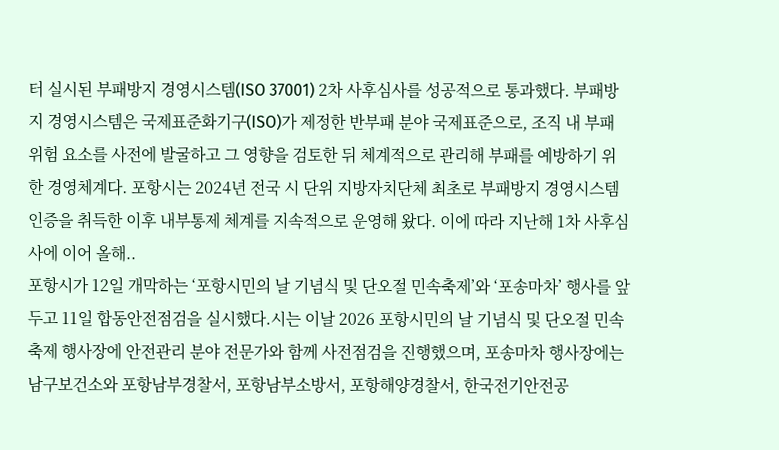터 실시된 부패방지 경영시스템(ISO 37001) 2차 사후심사를 성공적으로 통과했다. 부패방지 경영시스템은 국제표준화기구(ISO)가 제정한 반부패 분야 국제표준으로, 조직 내 부패 위험 요소를 사전에 발굴하고 그 영향을 검토한 뒤 체계적으로 관리해 부패를 예방하기 위한 경영체계다. 포항시는 2024년 전국 시 단위 지방자치단체 최초로 부패방지 경영시스템 인증을 취득한 이후 내부통제 체계를 지속적으로 운영해 왔다. 이에 따라 지난해 1차 사후심사에 이어 올해..
포항시가 12일 개막하는 ‘포항시민의 날 기념식 및 단오절 민속축제’와 ‘포송마차’ 행사를 앞두고 11일 합동안전점검을 실시했다.시는 이날 2026 포항시민의 날 기념식 및 단오절 민속축제 행사장에 안전관리 분야 전문가와 함께 사전점검을 진행했으며, 포송마차 행사장에는 남구보건소와 포항남부경찰서, 포항남부소방서, 포항해양경찰서, 한국전기안전공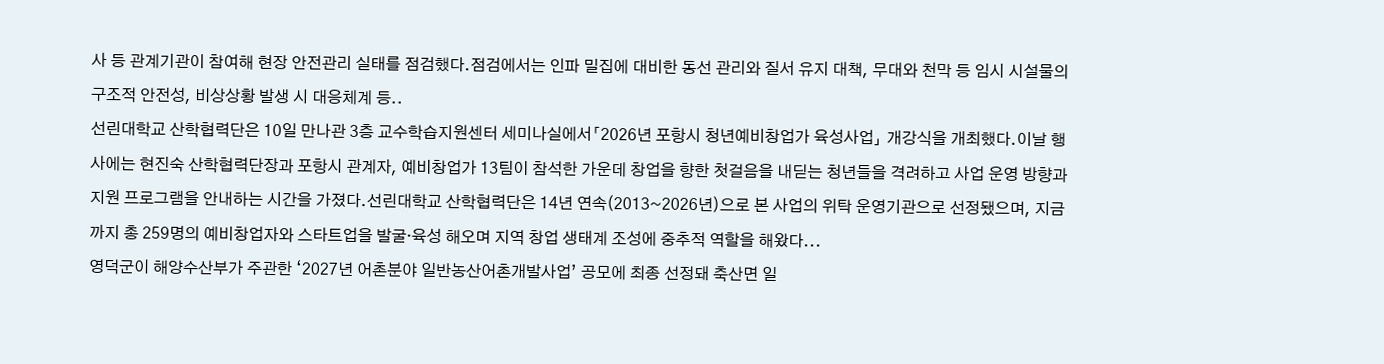사 등 관계기관이 참여해 현장 안전관리 실태를 점검했다.점검에서는 인파 밀집에 대비한 동선 관리와 질서 유지 대책, 무대와 천막 등 임시 시설물의 구조적 안전성, 비상상황 발생 시 대응체계 등..
선린대학교 산학협력단은 10일 만나관 3층 교수학습지원센터 세미나실에서「2026년 포항시 청년예비창업가 육성사업」 개강식을 개최했다.이날 행사에는 현진숙 산학협력단장과 포항시 관계자, 예비창업가 13팀이 참석한 가운데 창업을 향한 첫걸음을 내딛는 청년들을 격려하고 사업 운영 방향과 지원 프로그램을 안내하는 시간을 가졌다.선린대학교 산학협력단은 14년 연속(2013~2026년)으로 본 사업의 위탁 운영기관으로 선정됐으며, 지금까지 총 259명의 예비창업자와 스타트업을 발굴·육성 해오며 지역 창업 생태계 조성에 중추적 역할을 해왔다...
영덕군이 해양수산부가 주관한 ‘2027년 어촌분야 일반농산어촌개발사업’ 공모에 최종 선정돼 축산면 일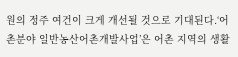원의 정주 여건이 크게 개선될 것으로 기대된다.‘어촌분야 일반농산어촌개발사업’은 어촌 지역의 생활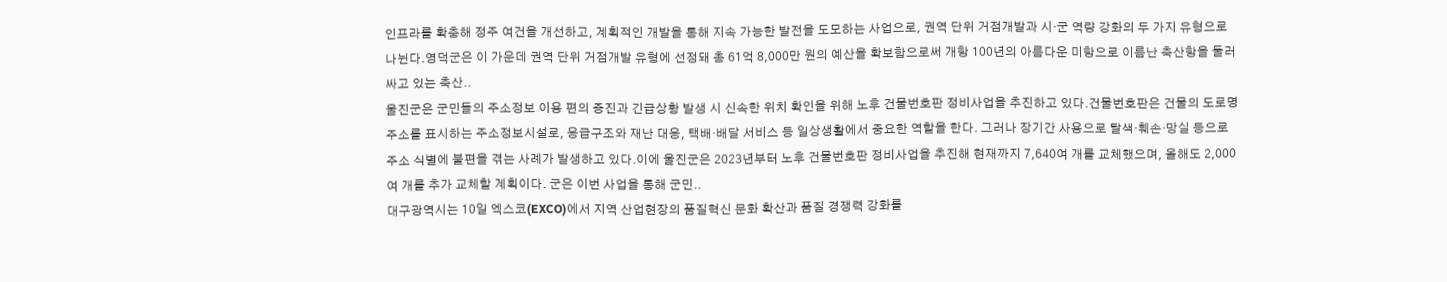인프라를 확충해 정주 여건을 개선하고, 계획적인 개발을 통해 지속 가능한 발전을 도모하는 사업으로, 권역 단위 거점개발과 시·군 역량 강화의 두 가지 유형으로 나뉜다.영덕군은 이 가운데 권역 단위 거점개발 유형에 선정돼 총 61억 8,000만 원의 예산을 확보함으로써 개항 100년의 아름다운 미항으로 이름난 축산항을 둘러싸고 있는 축산..
울진군은 군민들의 주소정보 이용 편의 증진과 긴급상황 발생 시 신속한 위치 확인을 위해 노후 건물번호판 정비사업을 추진하고 있다.건물번호판은 건물의 도로명주소를 표시하는 주소정보시설로, 응급구조와 재난 대응, 택배·배달 서비스 등 일상생활에서 중요한 역할을 한다. 그러나 장기간 사용으로 탈색·훼손·망실 등으로 주소 식별에 불편을 겪는 사례가 발생하고 있다.이에 울진군은 2023년부터 노후 건물번호판 정비사업을 추진해 현재까지 7,640여 개를 교체했으며, 올해도 2,000여 개를 추가 교체할 계획이다. 군은 이번 사업을 통해 군민..
대구광역시는 10일 엑스코(EXCO)에서 지역 산업현장의 품질혁신 문화 확산과 품질 경쟁력 강화를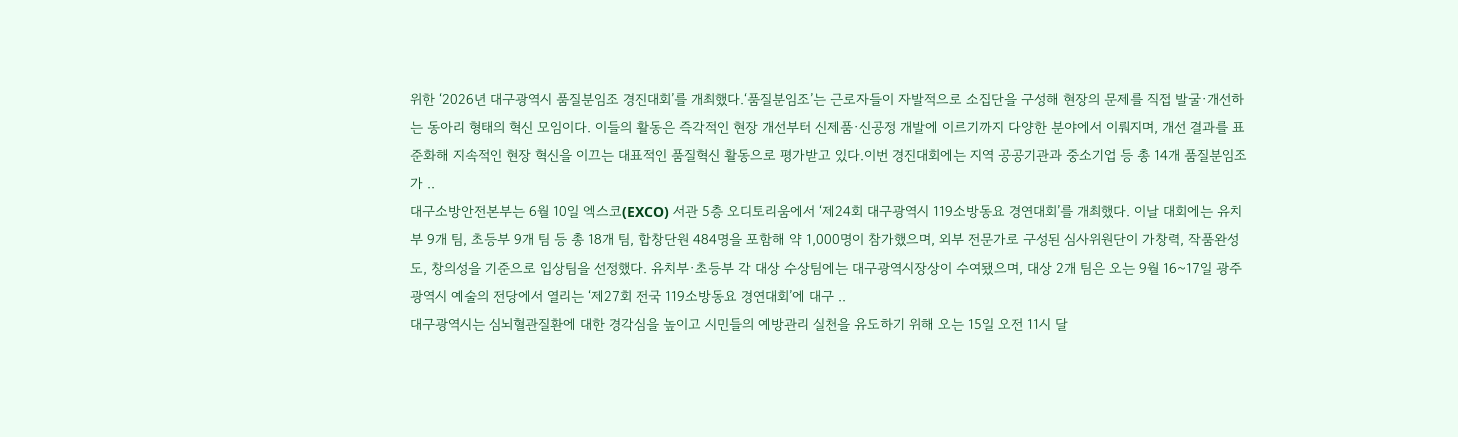위한 ‘2026년 대구광역시 품질분임조 경진대회’를 개최했다.‘품질분임조’는 근로자들이 자발적으로 소집단을 구성해 현장의 문제를 직접 발굴·개선하는 동아리 형태의 혁신 모임이다. 이들의 활동은 즉각적인 현장 개선부터 신제품·신공정 개발에 이르기까지 다양한 분야에서 이뤄지며, 개선 결과를 표준화해 지속적인 현장 혁신을 이끄는 대표적인 품질혁신 활동으로 평가받고 있다.이번 경진대회에는 지역 공공기관과 중소기업 등 총 14개 품질분임조가 ..
대구소방안전본부는 6월 10일 엑스코(EXCO) 서관 5층 오디토리움에서 ‘제24회 대구광역시 119소방동요 경연대회’를 개최했다. 이날 대회에는 유치부 9개 팀, 초등부 9개 팀 등 총 18개 팀, 합창단원 484명을 포함해 약 1,000명이 참가했으며, 외부 전문가로 구성된 심사위원단이 가창력, 작품완성도, 창의성을 기준으로 입상팀을 선정했다. 유치부·초등부 각 대상 수상팀에는 대구광역시장상이 수여됐으며, 대상 2개 팀은 오는 9월 16~17일 광주광역시 예술의 전당에서 열리는 ‘제27회 전국 119소방동요 경연대회’에 대구 ..
대구광역시는 심뇌혈관질환에 대한 경각심을 높이고 시민들의 예방관리 실천을 유도하기 위해 오는 15일 오전 11시 달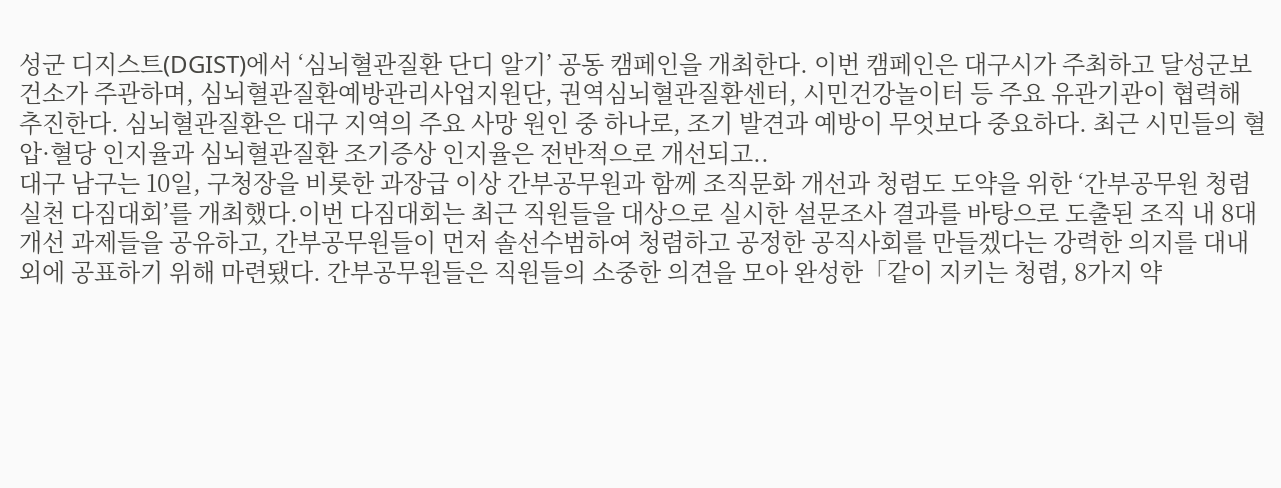성군 디지스트(DGIST)에서 ‘심뇌혈관질환 단디 알기’ 공동 캠페인을 개최한다. 이번 캠페인은 대구시가 주최하고 달성군보건소가 주관하며, 심뇌혈관질환예방관리사업지원단, 권역심뇌혈관질환센터, 시민건강놀이터 등 주요 유관기관이 협력해 추진한다. 심뇌혈관질환은 대구 지역의 주요 사망 원인 중 하나로, 조기 발견과 예방이 무엇보다 중요하다. 최근 시민들의 혈압·혈당 인지율과 심뇌혈관질환 조기증상 인지율은 전반적으로 개선되고..
대구 남구는 10일, 구청장을 비롯한 과장급 이상 간부공무원과 함께 조직문화 개선과 청렴도 도약을 위한 ‘간부공무원 청렴실천 다짐대회’를 개최했다.이번 다짐대회는 최근 직원들을 대상으로 실시한 설문조사 결과를 바탕으로 도출된 조직 내 8대 개선 과제들을 공유하고, 간부공무원들이 먼저 솔선수범하여 청렴하고 공정한 공직사회를 만들겠다는 강력한 의지를 대내외에 공표하기 위해 마련됐다. 간부공무원들은 직원들의 소중한 의견을 모아 완성한「같이 지키는 청렴, 8가지 약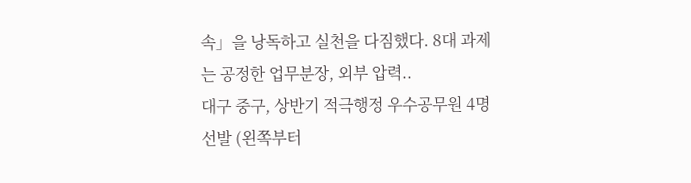속」을 낭독하고 실천을 다짐했다. 8대 과제는 공정한 업무분장, 외부 압력..
대구 중구, 상반기 적극행정 우수공무원 4명 선발 (왼쪽부터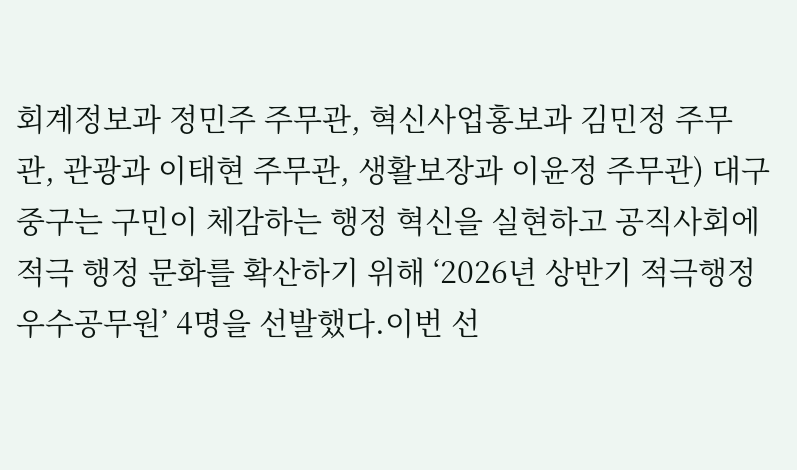회계정보과 정민주 주무관, 혁신사업홍보과 김민정 주무관, 관광과 이태현 주무관, 생활보장과 이윤정 주무관) 대구 중구는 구민이 체감하는 행정 혁신을 실현하고 공직사회에 적극 행정 문화를 확산하기 위해 ‘2026년 상반기 적극행정 우수공무원’ 4명을 선발했다.이번 선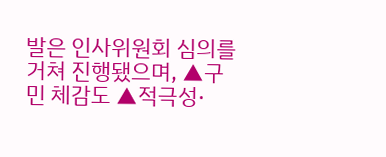발은 인사위원회 심의를 거쳐 진행됐으며, ▲구민 체감도 ▲적극성·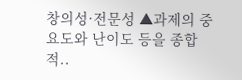창의성·전문성 ▲과제의 중요도와 난이도 등을 종합적..